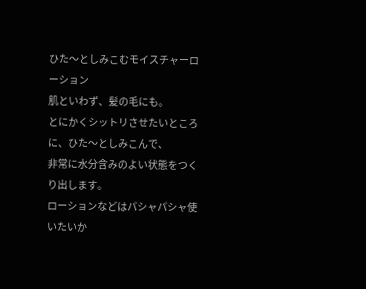ひた〜としみこむモイスチャーローション
肌といわず、髪の毛にも。
とにかくシットリさせたいところに、ひた〜としみこんで、
非常に水分含みのよい状態をつくり出します。
ローションなどはパシャパシャ使いたいか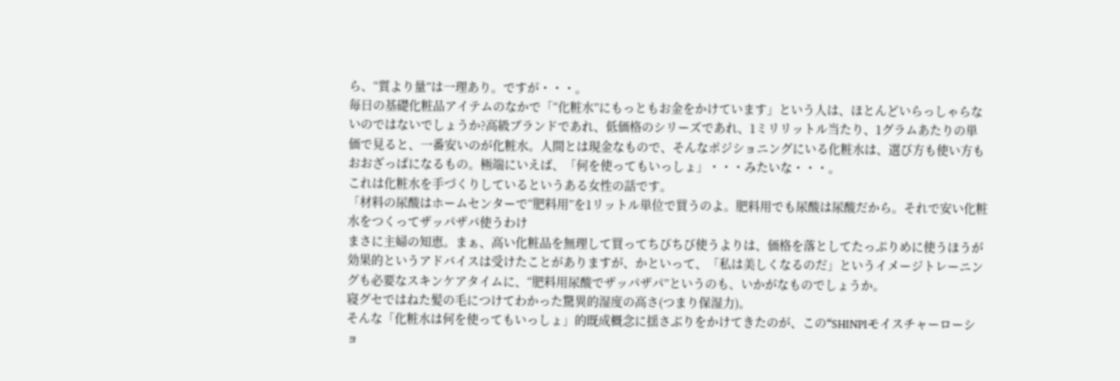ら、“質より量”は一理あり。ですが・・・。
毎日の基礎化粧品アイテムのなかで「“化粧水”にもっともお金をかけています」という人は、ほとんどいらっしゃらないのではないでしょうか?高級ブランドであれ、低価格のシリーズであれ、1ミリリットル当たり、1グラムあたりの単価で見ると、一番安いのが化粧水。人間とは現金なもので、そんなポジショニングにいる化粧水は、選び方も使い方もおおざっぱになるもの。極端にいえば、「何を使ってもいっしょ」・・・みたいな・・・。
これは化粧水を手づくりしているというある女性の話です。
「材料の尿酸はホームセンターで“肥料用”を1リットル単位で買うのよ。肥料用でも尿酸は尿酸だから。それで安い化粧水をつくってザッパザパ使うわけ
まさに主婦の知恵。まぁ、高い化粧品を無理して買ってちびちび使うよりは、価格を落としてたっぷりめに使うほうが効果的というアドバイスは受けたことがありますが、かといって、「私は美しくなるのだ」というイメージトレーニングも必要なスキンケアタイムに、“肥料用尿酸でザッパザパ”というのも、いかがなものでしょうか。
寝グセではねた髪の毛につけてわかった驚異的湿度の高さ(つまり保湿力)。
そんな「化粧水は何を使ってもいっしょ」的既成概念に揺さぶりをかけてきたのが、この“SHINPIモイスチャーローショ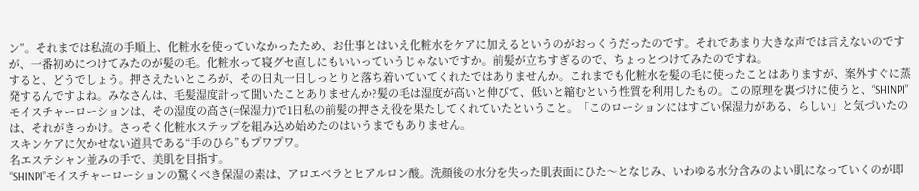ン”。それまでは私流の手順上、化粧水を使っていなかったため、お仕事とはいえ化粧水をケアに加えるというのがおっくうだったのです。それであまり大きな声では言えないのですが、一番初めにつけてみたのが髪の毛。化粧水って寝グセ直しにもいいっていうじゃないですか。前髪が立ちすぎるので、ちょっとつけてみたのですね。
すると、どうでしょう。押さえたいところが、その日丸一日しっとりと落ち着いていてくれたではありませんか。これまでも化粧水を髪の毛に使ったことはありますが、案外すぐに蒸発するんですよね。みなさんは、毛髪湿度計って聞いたことありませんか?髪の毛は湿度が高いと伸びて、低いと縮むという性質を利用したもの。この原理を裏づけに使うと、“SHINPI”モイスチャーローションは、その湿度の高さ(=保湿力)で1日私の前髪の押さえ役を果たしてくれていたということ。「このローションにはすごい保湿力がある、らしい」と気づいたのは、それがきっかけ。さっそく化粧水ステップを組み込め始めたのはいうまでもありません。
スキンケアに欠かせない道具である“手のひら”もプワプワ。
名エステシャン並みの手で、美肌を目指す。
“SHINPI”モイスチャーローションの驚くべき保湿の素は、アロエベラとヒアルロン酸。洗顔後の水分を失った肌表面にひた〜となじみ、いわゆる水分含みのよい肌になっていくのが即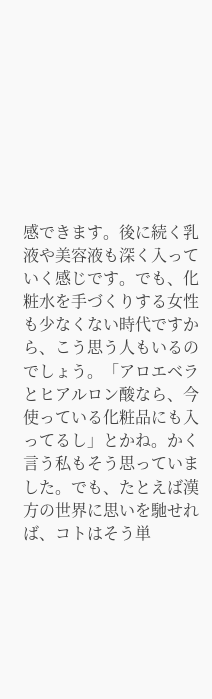感できます。後に続く乳液や美容液も深く入っていく感じです。でも、化粧水を手づくりする女性も少なくない時代ですから、こう思う人もいるのでしょう。「アロエベラとヒアルロン酸なら、今使っている化粧品にも入ってるし」とかね。かく言う私もそう思っていました。でも、たとえば漢方の世界に思いを馳せれば、コトはそう単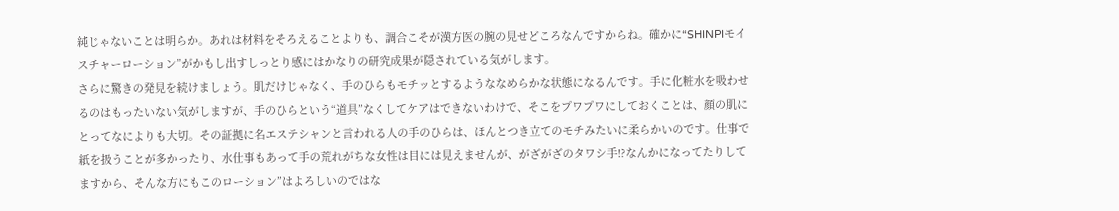純じゃないことは明らか。あれは材料をそろえることよりも、調合こそが漢方医の腕の見せどころなんですからね。確かに“SHINPIモイスチャーローション”がかもし出すしっとり感にはかなりの研究成果が隠されている気がします。
さらに驚きの発見を続けましょう。肌だけじゃなく、手のひらもモチッとするようななめらかな状態になるんです。手に化粧水を吸わせるのはもったいない気がしますが、手のひらという“道具”なくしてケアはできないわけで、そこをプワプワにしておくことは、顔の肌にとってなによりも大切。その証拠に名エステシャンと言われる人の手のひらは、ほんとつき立てのモチみたいに柔らかいのです。仕事で紙を扱うことが多かったり、水仕事もあって手の荒れがちな女性は目には見えませんが、がざがざのタワシ手!?なんかになってたりしてますから、そんな方にもこのローション”はよろしいのではな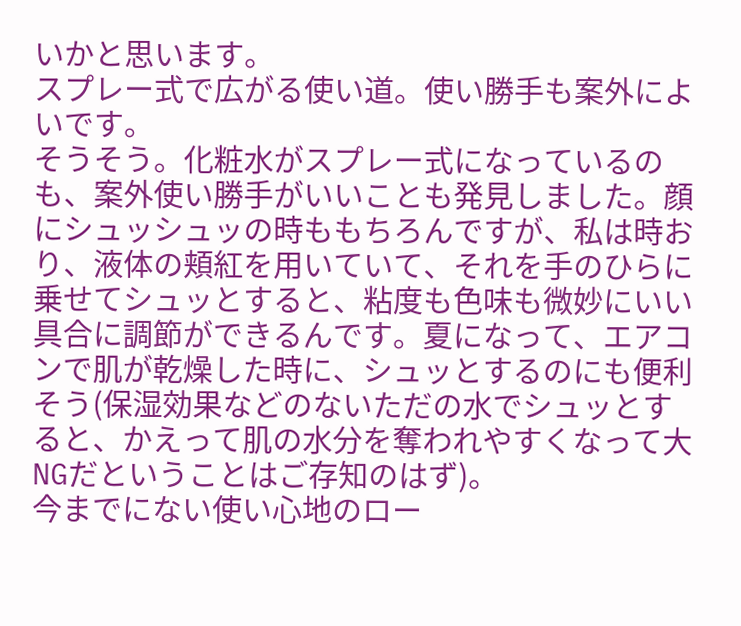いかと思います。
スプレー式で広がる使い道。使い勝手も案外によいです。
そうそう。化粧水がスプレー式になっているのも、案外使い勝手がいいことも発見しました。顔にシュッシュッの時ももちろんですが、私は時おり、液体の頬紅を用いていて、それを手のひらに乗せてシュッとすると、粘度も色味も微妙にいい具合に調節ができるんです。夏になって、エアコンで肌が乾燥した時に、シュッとするのにも便利そう(保湿効果などのないただの水でシュッとすると、かえって肌の水分を奪われやすくなって大NGだということはご存知のはず)。
今までにない使い心地のロー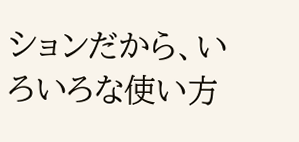ションだから、いろいろな使い方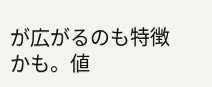が広がるのも特徴かも。値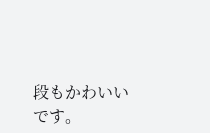段もかわいいです。